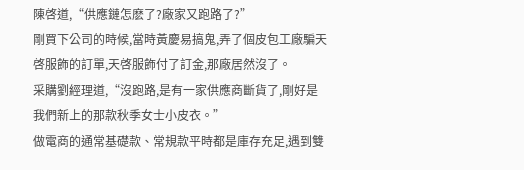陳啓道,“供應鏈怎麽了?廠家又跑路了?”
剛買下公司的時候,當時黃慶易搞鬼,弄了個皮包工廠騙天啓服飾的訂單,天啓服飾付了訂金,那廠居然沒了。
采購劉經理道,“沒跑路,是有一家供應商斷貨了,剛好是我們新上的那款秋季女士小皮衣。”
做電商的通常基礎款、常規款平時都是庫存充足,遇到雙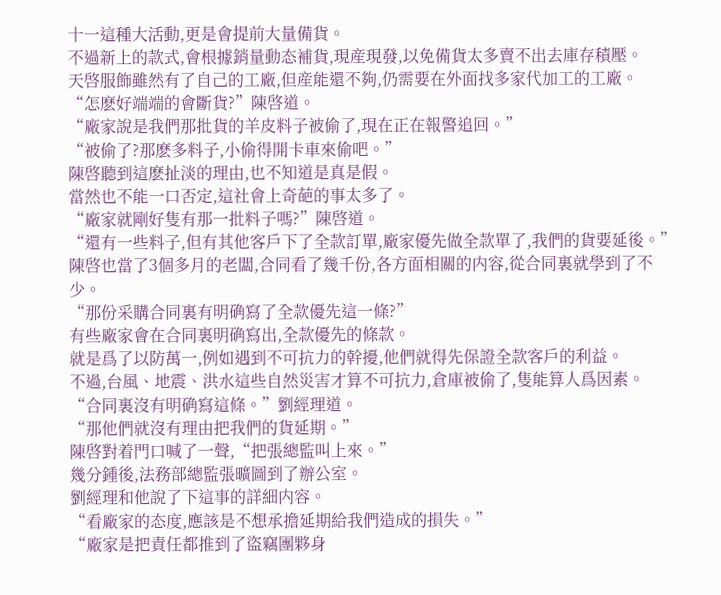十一這種大活動,更是會提前大量備貨。
不過新上的款式,會根據銷量動态補貨,現産現發,以免備貨太多賣不出去庫存積壓。
天啓服飾雖然有了自己的工廠,但産能還不夠,仍需要在外面找多家代加工的工廠。
“怎麽好端端的會斷貨?”陳啓道。
“廠家說是我們那批貨的羊皮料子被偷了,現在正在報警追回。”
“被偷了?那麽多料子,小偷得開卡車來偷吧。”
陳啓聽到這麽扯淡的理由,也不知道是真是假。
當然也不能一口否定,這社會上奇葩的事太多了。
“廠家就剛好隻有那一批料子嗎?”陳啓道。
“還有一些料子,但有其他客戶下了全款訂單,廠家優先做全款單了,我們的貨要延後。”
陳啓也當了3個多月的老闆,合同看了幾千份,各方面相關的内容,從合同裏就學到了不少。
“那份采購合同裏有明确寫了全款優先這一條?”
有些廠家會在合同裏明确寫出,全款優先的條款。
就是爲了以防萬一,例如遇到不可抗力的幹擾,他們就得先保證全款客戶的利益。
不過,台風、地震、洪水這些自然災害才算不可抗力,倉庫被偷了,隻能算人爲因素。
“合同裏沒有明确寫這條。”劉經理道。
“那他們就沒有理由把我們的貨延期。”
陳啓對着門口喊了一聲,“把張總監叫上來。”
幾分鍾後,法務部總監張曠圖到了辦公室。
劉經理和他說了下這事的詳細内容。
“看廠家的态度,應該是不想承擔延期給我們造成的損失。”
“廠家是把責任都推到了盜竊團夥身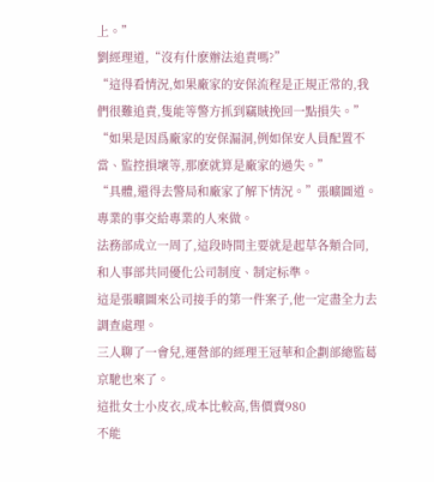上。”
劉經理道,“沒有什麽辦法追責嗎?”
“這得看情況,如果廠家的安保流程是正規正常的,我們很難追責,隻能等警方抓到竊賊挽回一點損失。”
“如果是因爲廠家的安保漏洞,例如保安人員配置不當、監控損壞等,那麽就算是廠家的過失。”
“具體,還得去警局和廠家了解下情況。”張曠圖道。
專業的事交給專業的人來做。
法務部成立一周了,這段時間主要就是起草各類合同,和人事部共同優化公司制度、制定标準。
這是張曠圖來公司接手的第一件案子,他一定盡全力去調查處理。
三人聊了一會兒,運營部的經理王冠華和企劃部總監葛京馳也來了。
這批女士小皮衣,成本比較高,售價賣980
不能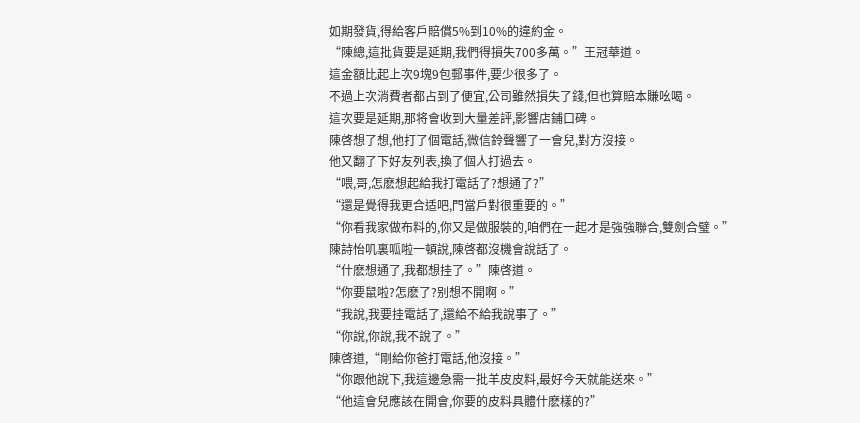如期發貨,得給客戶賠償5%到10%的違約金。
“陳總,這批貨要是延期,我們得損失700多萬。”王冠華道。
這金額比起上次9塊9包郵事件,要少很多了。
不過上次消費者都占到了便宜,公司雖然損失了錢,但也算賠本賺吆喝。
這次要是延期,那将會收到大量差評,影響店鋪口碑。
陳啓想了想,他打了個電話,微信鈴聲響了一會兒,對方沒接。
他又翻了下好友列表,換了個人打過去。
“喂,哥,怎麽想起給我打電話了?想通了?”
“還是覺得我更合适吧,門當戶對很重要的。”
“你看我家做布料的,你又是做服裝的,咱們在一起才是強強聯合,雙劍合璧。”
陳詩怡叽裏呱啦一頓說,陳啓都沒機會說話了。
“什麽想通了,我都想挂了。”陳啓道。
“你要鼠啦?怎麽了?别想不開啊。”
“我說,我要挂電話了,還給不給我說事了。”
“你說,你說,我不說了。”
陳啓道,“剛給你爸打電話,他沒接。”
“你跟他說下,我這邊急需一批羊皮皮料,最好今天就能送來。”
“他這會兒應該在開會,你要的皮料具體什麽樣的?”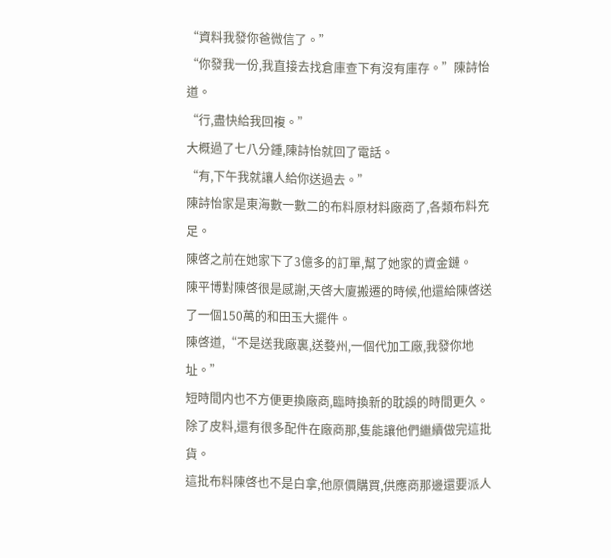“資料我發你爸微信了。”
“你發我一份,我直接去找倉庫查下有沒有庫存。”陳詩怡道。
“行,盡快給我回複。”
大概過了七八分鍾,陳詩怡就回了電話。
“有,下午我就讓人給你送過去。”
陳詩怡家是東海數一數二的布料原材料廠商了,各類布料充足。
陳啓之前在她家下了3億多的訂單,幫了她家的資金鏈。
陳平博對陳啓很是感謝,天啓大廈搬遷的時候,他還給陳啓送了一個150萬的和田玉大擺件。
陳啓道,“不是送我廠裏,送婺州,一個代加工廠,我發你地址。”
短時間内也不方便更換廠商,臨時換新的耽誤的時間更久。
除了皮料,還有很多配件在廠商那,隻能讓他們繼續做完這批貨。
這批布料陳啓也不是白拿,他原價購買,供應商那邊還要派人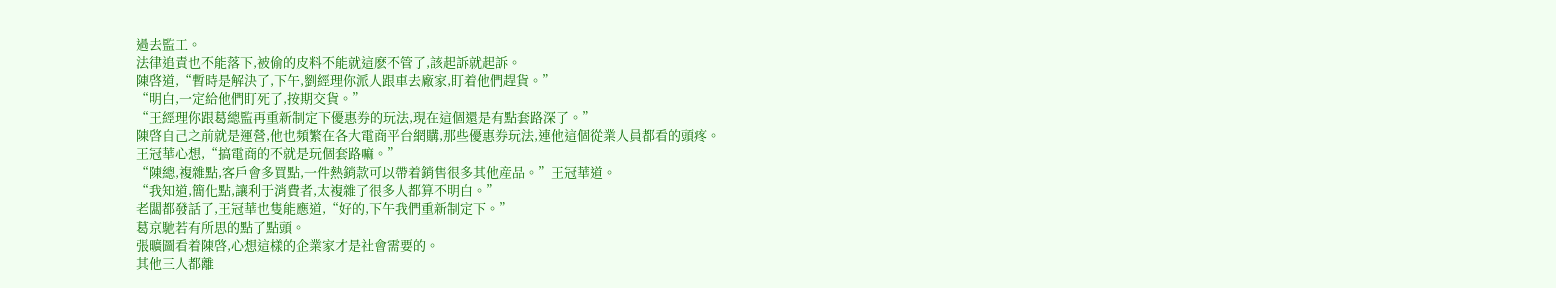過去監工。
法律追責也不能落下,被偷的皮料不能就這麽不管了,該起訴就起訴。
陳啓道,“暫時是解決了,下午,劉經理你派人跟車去廠家,盯着他們趕貨。”
“明白,一定給他們盯死了,按期交貨。”
“王經理你跟葛總監再重新制定下優惠券的玩法,現在這個還是有點套路深了。”
陳啓自己之前就是運營,他也頻繁在各大電商平台網購,那些優惠券玩法,連他這個從業人員都看的頭疼。
王冠華心想,“搞電商的不就是玩個套路嘛。”
“陳總,複雜點,客戶會多買點,一件熱銷款可以帶着銷售很多其他産品。”王冠華道。
“我知道,簡化點,讓利于消費者,太複雜了很多人都算不明白。”
老闆都發話了,王冠華也隻能應道,“好的,下午我們重新制定下。”
葛京馳若有所思的點了點頭。
張曠圖看着陳啓,心想這樣的企業家才是社會需要的。
其他三人都離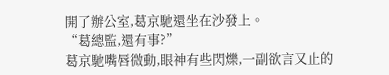開了辦公室,葛京馳還坐在沙發上。
“葛總監,還有事?”
葛京馳嘴唇微動,眼神有些閃爍,一副欲言又止的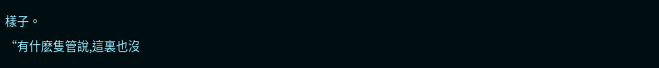樣子。
“有什麽隻管說,這裏也沒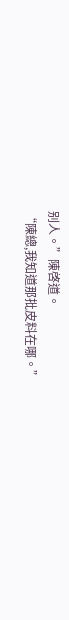别人。”陳啓道。
“陳總,我知道那批皮料在哪。”